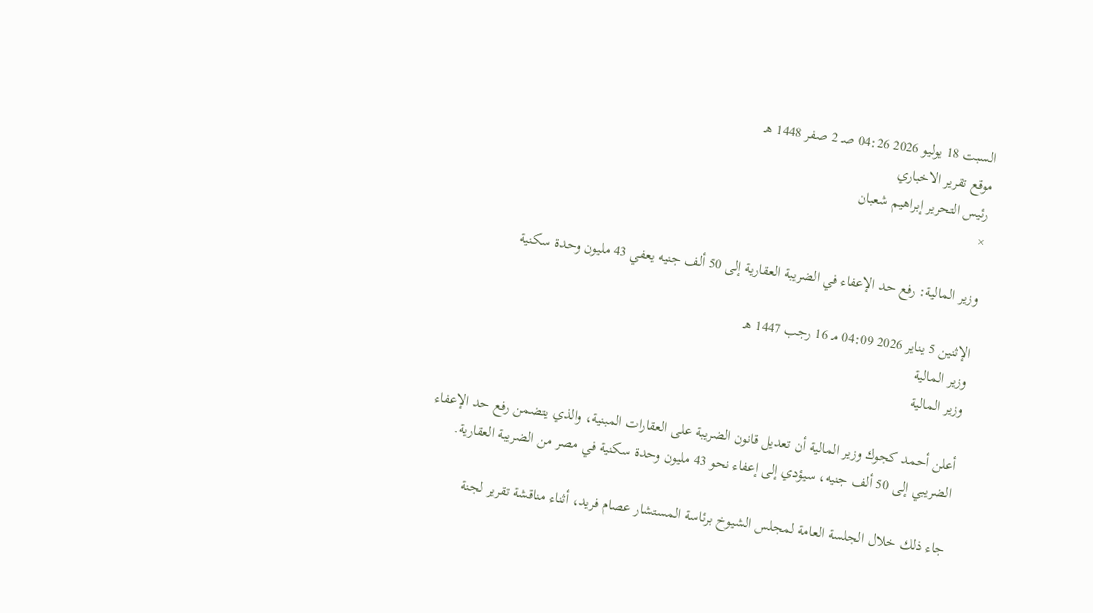السبت 18 يوليو 2026 04:26 صـ 2 صفر 1448 هـ
موقع تقرير الاخباري
رئيس التحرير إبراهيم شعبان
×

وزير المالية: رفع حد الإعفاء في الضريبة العقارية إلى 50 ألف جنيه يعفي 43 مليون وحدة سكنية

الإثنين 5 يناير 2026 04:09 مـ 16 رجب 1447 هـ
وزير المالية
وزير المالية

أعلن أحمد كجوك وزير المالية أن تعديل قانون الضريبة على العقارات المبنية، والذي يتضمن رفع حد الإعفاء الضريبي إلى 50 ألف جنيه، سيؤدي إلى إعفاء نحو 43 مليون وحدة سكنية في مصر من الضريبة العقارية.

جاء ذلك خلال الجلسة العامة لمجلس الشيوخ برئاسة المستشار عصام فريد، أثناء مناقشة تقرير لجنة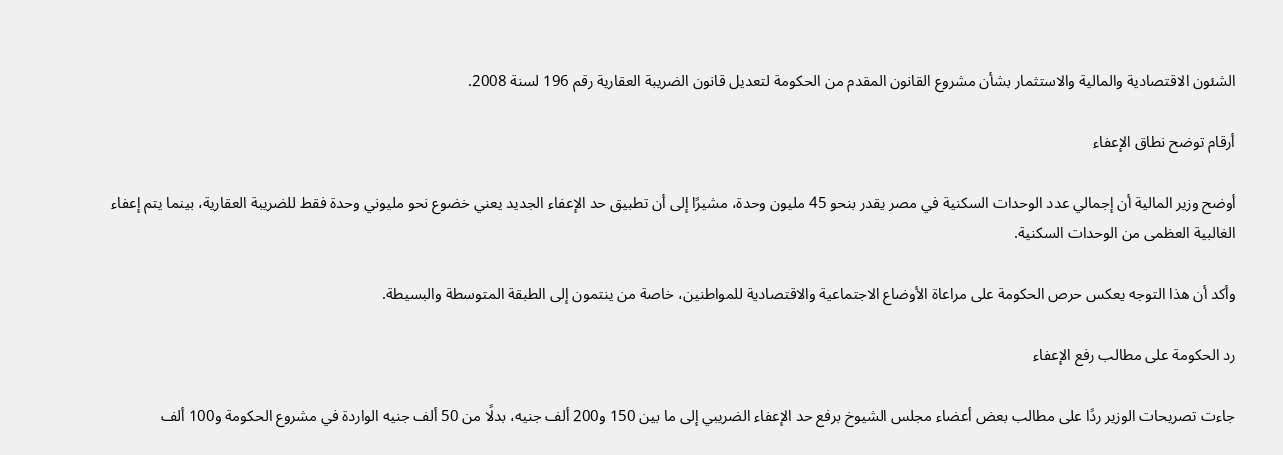الشئون الاقتصادية والمالية والاستثمار بشأن مشروع القانون المقدم من الحكومة لتعديل قانون الضريبة العقارية رقم 196 لسنة 2008.

أرقام توضح نطاق الإعفاء

أوضح وزير المالية أن إجمالي عدد الوحدات السكنية في مصر يقدر بنحو 45 مليون وحدة، مشيرًا إلى أن تطبيق حد الإعفاء الجديد يعني خضوع نحو مليوني وحدة فقط للضريبة العقارية، بينما يتم إعفاء الغالبية العظمى من الوحدات السكنية.

وأكد أن هذا التوجه يعكس حرص الحكومة على مراعاة الأوضاع الاجتماعية والاقتصادية للمواطنين، خاصة من ينتمون إلى الطبقة المتوسطة والبسيطة.

رد الحكومة على مطالب رفع الإعفاء

جاءت تصريحات الوزير ردًا على مطالب بعض أعضاء مجلس الشيوخ برفع حد الإعفاء الضريبي إلى ما بين 150 و200 ألف جنيه، بدلًا من 50 ألف جنيه الواردة في مشروع الحكومة و100 ألف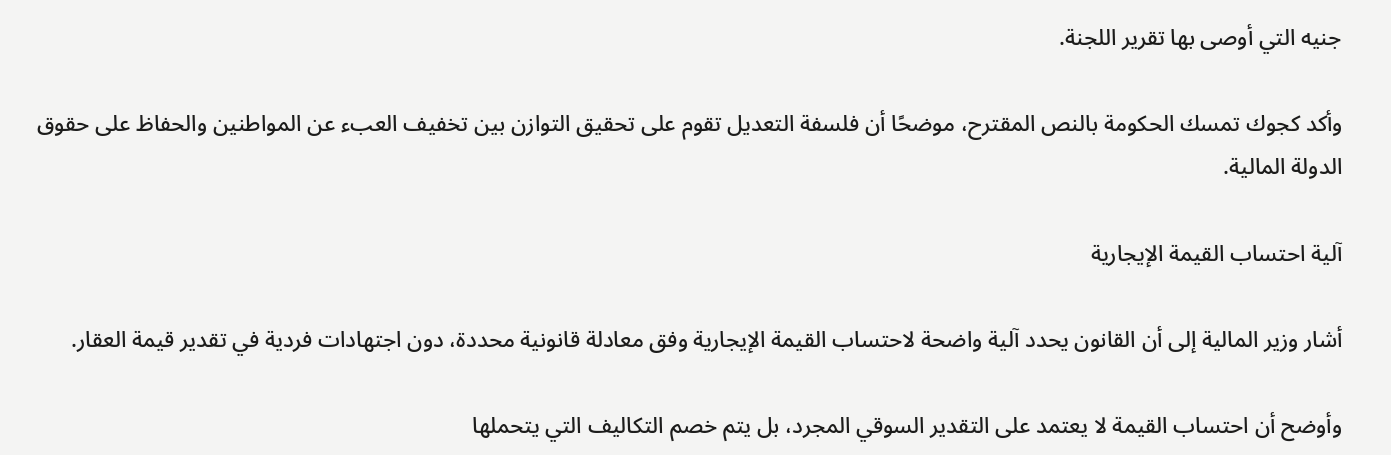جنيه التي أوصى بها تقرير اللجنة.

وأكد كجوك تمسك الحكومة بالنص المقترح، موضحًا أن فلسفة التعديل تقوم على تحقيق التوازن بين تخفيف العبء عن المواطنين والحفاظ على حقوق الدولة المالية.

آلية احتساب القيمة الإيجارية

أشار وزير المالية إلى أن القانون يحدد آلية واضحة لاحتساب القيمة الإيجارية وفق معادلة قانونية محددة، دون اجتهادات فردية في تقدير قيمة العقار.

وأوضح أن احتساب القيمة لا يعتمد على التقدير السوقي المجرد، بل يتم خصم التكاليف التي يتحملها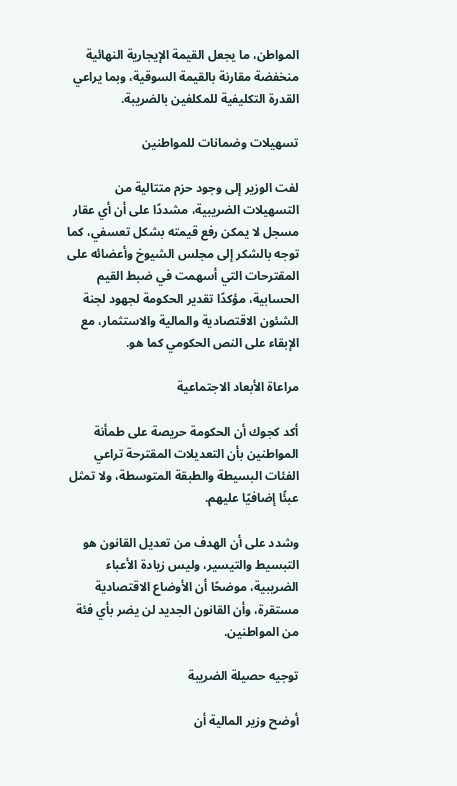المواطن، ما يجعل القيمة الإيجارية النهائية منخفضة مقارنة بالقيمة السوقية، وبما يراعي القدرة التكليفية للمكلفين بالضريبة.

تسهيلات وضمانات للمواطنين

لفت الوزير إلى وجود حزم متتالية من التسهيلات الضريبية، مشددًا على أن أي عقار مسجل لا يمكن رفع قيمته بشكل تعسفي، كما توجه بالشكر إلى مجلس الشيوخ وأعضائه على المقترحات التي أسهمت في ضبط القيم الحسابية، مؤكدًا تقدير الحكومة لجهود لجنة الشئون الاقتصادية والمالية والاستثمار، مع الإبقاء على النص الحكومي كما هو.

مراعاة الأبعاد الاجتماعية

أكد كجوك أن الحكومة حريصة على طمأنة المواطنين بأن التعديلات المقترحة تراعي الفئات البسيطة والطبقة المتوسطة، ولا تمثل عبئًا إضافيًا عليهم.

وشدد على أن الهدف من تعديل القانون هو التبسيط والتيسير، وليس زيادة الأعباء الضريبية، موضحًا أن الأوضاع الاقتصادية مستقرة، وأن القانون الجديد لن يضر بأي فئة من المواطنين.

توجيه حصيلة الضريبة

أوضح وزير المالية أن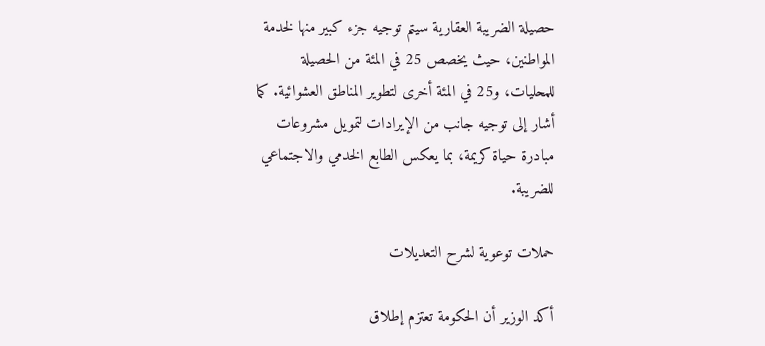حصيلة الضريبة العقارية سيتم توجيه جزء كبير منها لخدمة المواطنين، حيث يخصص 25 في المئة من الحصيلة للمحليات، و25 في المئة أخرى لتطوير المناطق العشوائية. كما أشار إلى توجيه جانب من الإيرادات لتمويل مشروعات مبادرة حياة كريمة، بما يعكس الطابع الخدمي والاجتماعي للضريبة.

حملات توعوية لشرح التعديلات

أكد الوزير أن الحكومة تعتزم إطلاق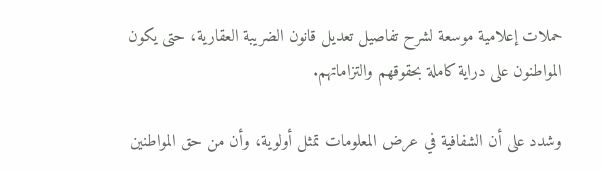حملات إعلامية موسعة لشرح تفاصيل تعديل قانون الضريبة العقارية، حتى يكون المواطنون على دراية كاملة بحقوقهم والتزاماتهم.

وشدد على أن الشفافية في عرض المعلومات تمثل أولوية، وأن من حق المواطنين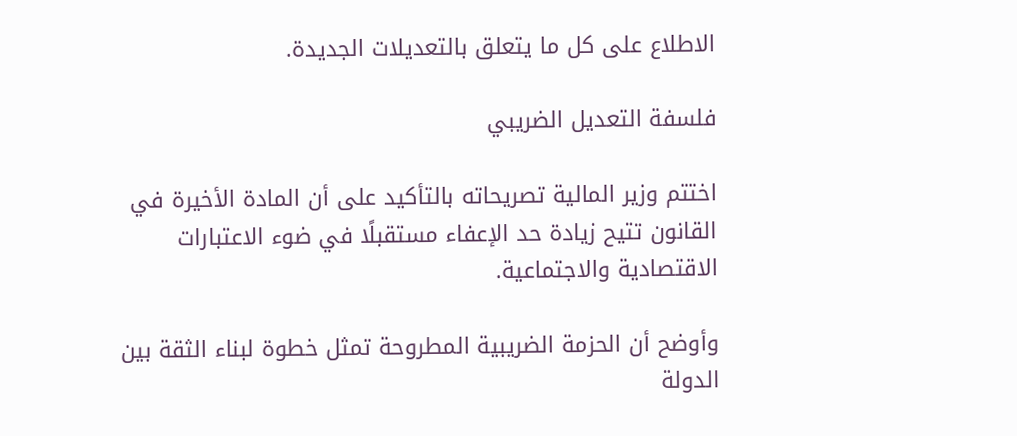الاطلاع على كل ما يتعلق بالتعديلات الجديدة.

فلسفة التعديل الضريبي

اختتم وزير المالية تصريحاته بالتأكيد على أن المادة الأخيرة في القانون تتيح زيادة حد الإعفاء مستقبلًا في ضوء الاعتبارات الاقتصادية والاجتماعية.

وأوضح أن الحزمة الضريبية المطروحة تمثل خطوة لبناء الثقة بين الدولة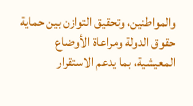والمواطنين، وتحقيق التوازن بين حماية حقوق الدولة ومراعاة الأوضاع المعيشية، بما يدعم الاستقرار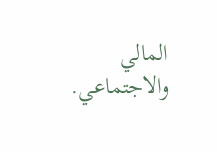المالي والاجتماعي.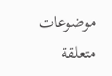موضوعات متعلقة